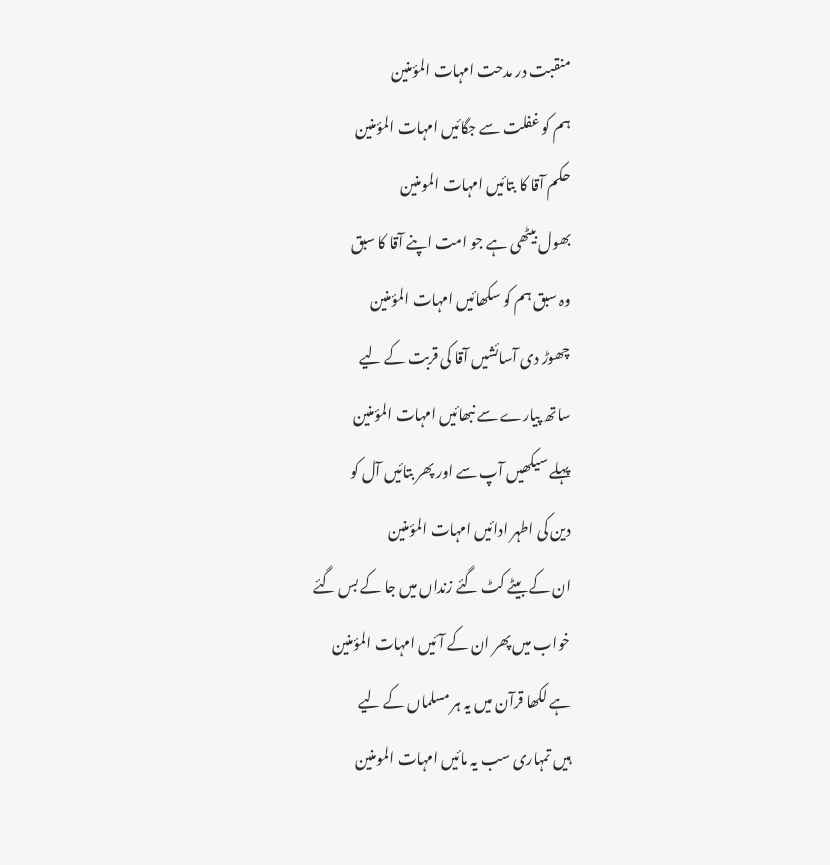منقبت در مدحت امہات المؤمنین
ہم کو غفلت سے جگائیں امہات المؤمنین
حکم آقا کا بتائیں امہات المومنین
بھول بیٹھی ہے جو امت اپنے آقا کا سبق
وہ سبق ہم کو سکھائیں امہات المؤمنین
چھوڑ دی آسائشیں آقا کی قربت کے لیے
ساتھ پیارے سے نبھائیں امہات المؤمنین
پہلے سیکھیں آپ سے اور پھر بتائیں آل کو
دین کی اطہر ادائیں امہات المؤمنین
ان کے بیٹے کٹ گئے زنداں میں جا کے بس گئے
خواب میں پھر ان کے آئیں امہات المؤمنین
ہے لکھا قرآن میں یہ ہر مسلماں کے لیے
ہیں تمہاری سب یہ مائیں امہات المومنین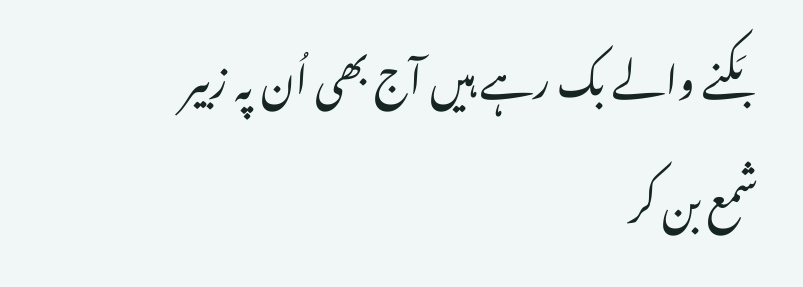بَکنے والے بک رہے ہیں آج بھی اُن پہ زبیر
شمع بن کر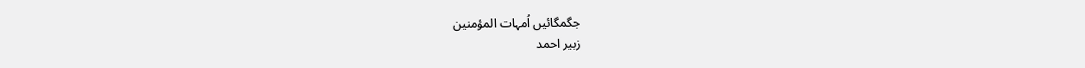جگمگائیں اُمہات المؤمنین
زبیر احمد